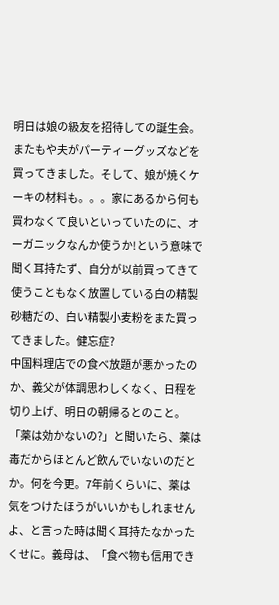明日は娘の級友を招待しての誕生会。またもや夫がパーティーグッズなどを買ってきました。そして、娘が焼くケーキの材料も。。。家にあるから何も買わなくて良いといっていたのに、オーガニックなんか使うか!という意味で聞く耳持たず、自分が以前買ってきて使うこともなく放置している白の精製砂糖だの、白い精製小麦粉をまた買ってきました。健忘症?
中国料理店での食べ放題が悪かったのか、義父が体調思わしくなく、日程を切り上げ、明日の朝帰るとのこと。「薬は効かないの?」と聞いたら、薬は毒だからほとんど飲んでいないのだとか。何を今更。7年前くらいに、薬は気をつけたほうがいいかもしれませんよ、と言った時は聞く耳持たなかったくせに。義母は、「食べ物も信用でき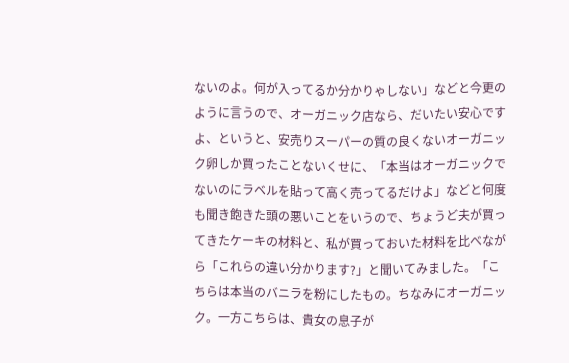ないのよ。何が入ってるか分かりゃしない」などと今更のように言うので、オーガニック店なら、だいたい安心ですよ、というと、安売りスーパーの質の良くないオーガニック卵しか買ったことないくせに、「本当はオーガニックでないのにラベルを貼って高く売ってるだけよ」などと何度も聞き飽きた頭の悪いことをいうので、ちょうど夫が買ってきたケーキの材料と、私が買っておいた材料を比べながら「これらの違い分かります?」と聞いてみました。「こちらは本当のバニラを粉にしたもの。ちなみにオーガニック。一方こちらは、貴女の息子が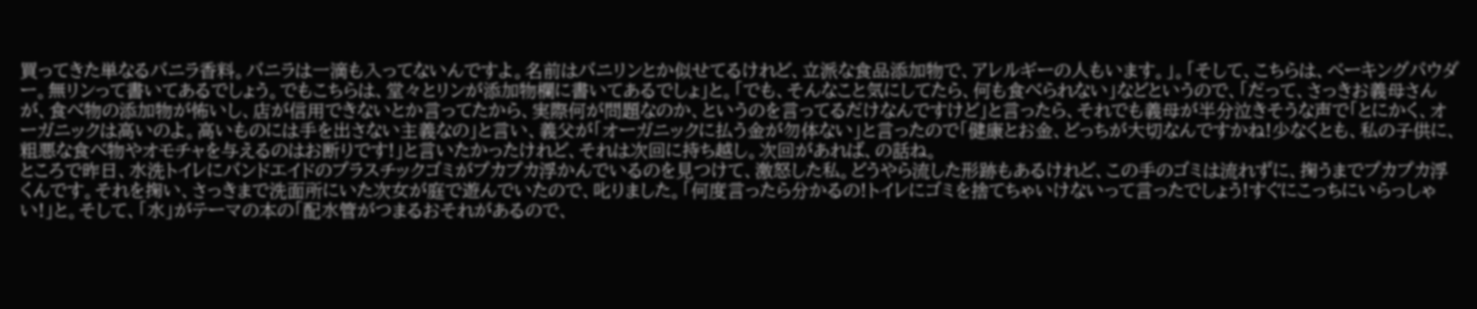買ってきた単なるバニラ香料。バニラは一滴も入ってないんですよ。名前はバニリンとか似せてるけれど、立派な食品添加物で、アレルギーの人もいます。」。「そして、こちらは、ベーキングパウダー。無リンって書いてあるでしょう。でもこちらは、堂々とリンが添加物欄に書いてあるでしょ」と。「でも、そんなこと気にしてたら、何も食べられない」などというので、「だって、さっきお義母さんが、食べ物の添加物が怖いし、店が信用できないとか言ってたから、実際何が問題なのか、というのを言ってるだけなんですけど」と言ったら、それでも義母が半分泣きそうな声で「とにかく、オーガニックは高いのよ。高いものには手を出さない主義なの」と言い、義父が「オーガニックに払う金が勿体ない」と言ったので「健康とお金、どっちが大切なんですかね!少なくとも、私の子供に、粗悪な食べ物やオモチャを与えるのはお断りです!」と言いたかったけれど、それは次回に持ち越し。次回があれば、の話ね。
ところで昨日、水洗トイレにバンドエイドのプラスチックゴミがプカプカ浮かんでいるのを見つけて、激怒した私。どうやら流した形跡もあるけれど、この手のゴミは流れずに、掬うまでプカプカ浮くんです。それを掬い、さっきまで洗面所にいた次女が庭で遊んでいたので、叱りました。「何度言ったら分かるの!トイレにゴミを捨てちゃいけないって言ったでしょう!すぐにこっちにいらっしゃい!」と。そして、「水」がテーマの本の「配水管がつまるおそれがあるので、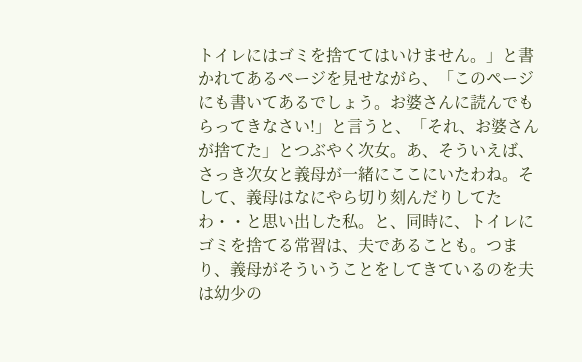トイレにはゴミを捨ててはいけません。」と書かれてあるページを見せながら、「このページにも書いてあるでしょう。お婆さんに読んでもらってきなさい!」と言うと、「それ、お婆さんが捨てた」とつぶやく次女。あ、そういえば、さっき次女と義母が一緒にここにいたわね。そして、義母はなにやら切り刻んだりしてたわ・・と思い出した私。と、同時に、トイレにゴミを捨てる常習は、夫であることも。つまり、義母がそういうことをしてきているのを夫は幼少の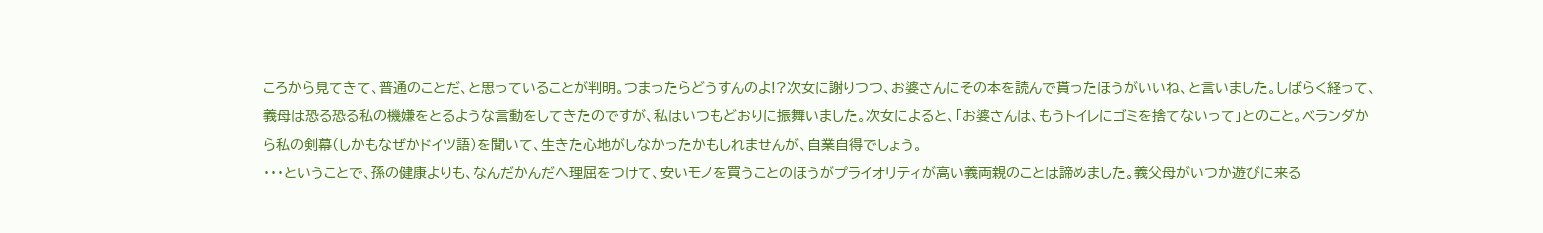ころから見てきて、普通のことだ、と思っていることが判明。つまったらどうすんのよ!?次女に謝りつつ、お婆さんにその本を読んで貰ったほうがいいね、と言いました。しばらく経って、義母は恐る恐る私の機嫌をとるような言動をしてきたのですが、私はいつもどおりに振舞いました。次女によると、「お婆さんは、もうトイレにゴミを捨てないって」とのこと。ベランダから私の剣幕(しかもなぜかドイツ語)を聞いて、生きた心地がしなかったかもしれませんが、自業自得でしょう。
・・・ということで、孫の健康よりも、なんだかんだへ理屈をつけて、安いモノを買うことのほうがプライオリティが高い義両親のことは諦めました。義父母がいつか遊びに来る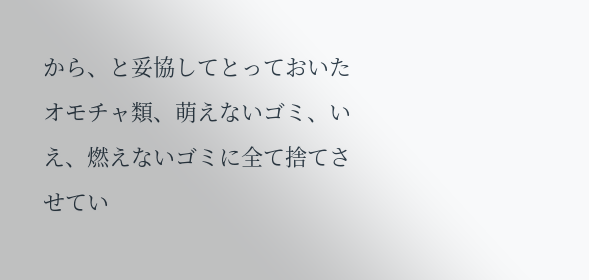から、と妥協してとっておいたオモチャ類、萌えないゴミ、いえ、燃えないゴミに全て捨てさせてい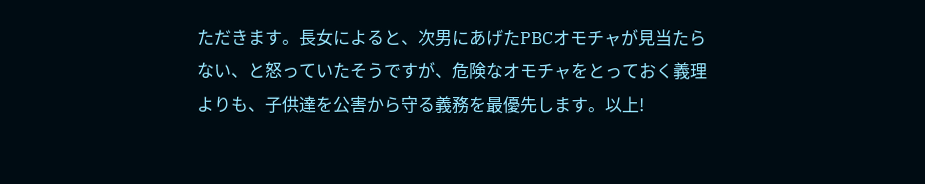ただきます。長女によると、次男にあげたPBCオモチャが見当たらない、と怒っていたそうですが、危険なオモチャをとっておく義理よりも、子供達を公害から守る義務を最優先します。以上!